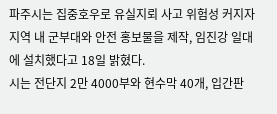파주시는 집중호우로 유실지뢰 사고 위험성 커지자 지역 내 군부대와 안전 홍보물을 제작, 임진강 일대에 설치했다고 18일 밝혔다.
시는 전단지 2만 4000부와 현수막 40개, 입간판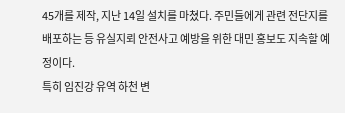45개를 제작, 지난 14일 설치를 마쳤다. 주민들에게 관련 전단지를 배포하는 등 유실지뢰 안전사고 예방을 위한 대민 홍보도 지속할 예정이다.
특히 임진강 유역 하천 변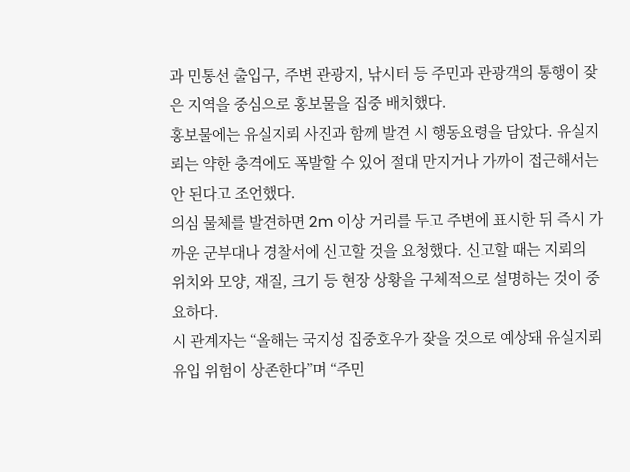과 민통선 출입구, 주변 관광지, 낚시터 등 주민과 관광객의 통행이 잦은 지역을 중심으로 홍보물을 집중 배치했다.
홍보물에는 유실지뢰 사진과 함께 발견 시 행동요령을 담았다. 유실지뢰는 약한 충격에도 폭발할 수 있어 절대 만지거나 가까이 접근해서는 안 된다고 조언했다.
의심 물체를 발견하면 2m 이상 거리를 두고 주변에 표시한 뒤 즉시 가까운 군부대나 경찰서에 신고할 것을 요청했다. 신고할 때는 지뢰의 위치와 모양, 재질, 크기 등 현장 상황을 구체적으로 설명하는 것이 중요하다.
시 관계자는 “올해는 국지성 집중호우가 잦을 것으로 예상돼 유실지뢰 유입 위험이 상존한다”며 “주민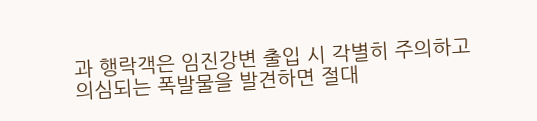과 행락객은 임진강변 출입 시 각별히 주의하고 의심되는 폭발물을 발견하면 절대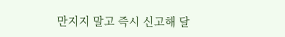만지지 말고 즉시 신고해 달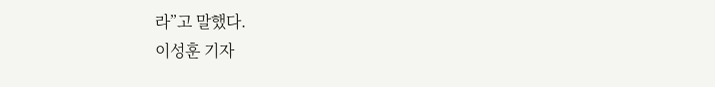라”고 말했다.
이성훈 기자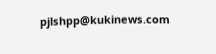pjlshpp@kukinews.com